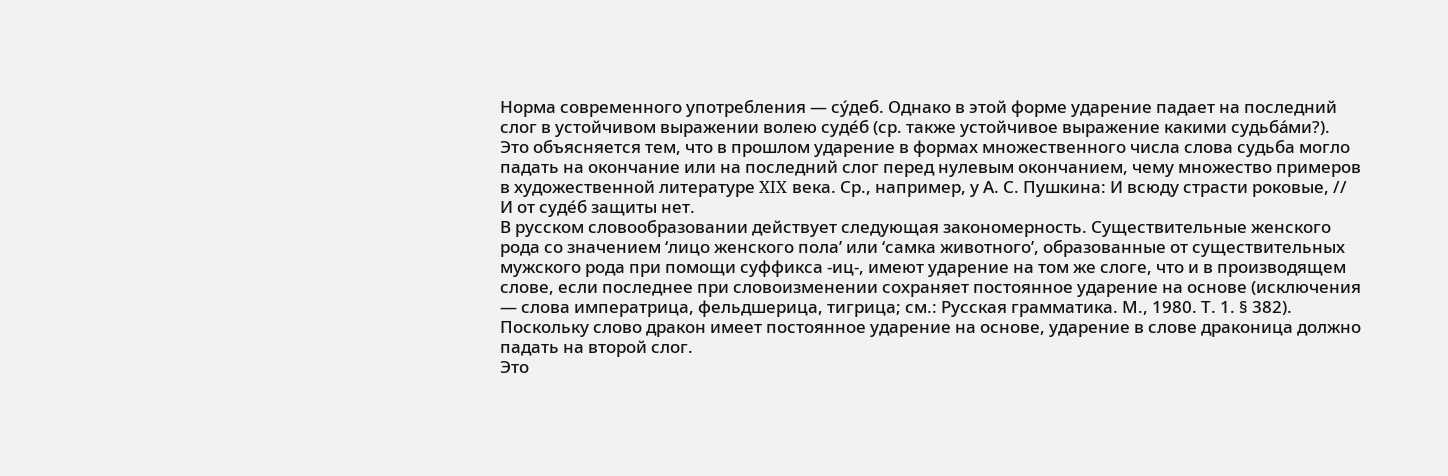Норма современного употребления — су́деб. Однако в этой форме ударение падает на последний слог в устойчивом выражении волею суде́б (ср. также устойчивое выражение какими судьба́ми?). Это объясняется тем, что в прошлом ударение в формах множественного числа слова судьба могло падать на окончание или на последний слог перед нулевым окончанием, чему множество примеров в художественной литературе XIX века. Ср., например, у А. С. Пушкина: И всюду страсти роковые, // И от суде́б защиты нет.
В русском словообразовании действует следующая закономерность. Существительные женского рода со значением ‘лицо женского пола’ или ‘самка животного’, образованные от существительных мужского рода при помощи суффикса -иц-, имеют ударение на том же слоге, что и в производящем слове, если последнее при словоизменении сохраняет постоянное ударение на основе (исключения — слова императрица, фельдшерица, тигрица; см.: Русская грамматика. М., 1980. Т. 1. § 382). Поскольку слово дракон имеет постоянное ударение на основе, ударение в слове драконица должно падать на второй слог.
Это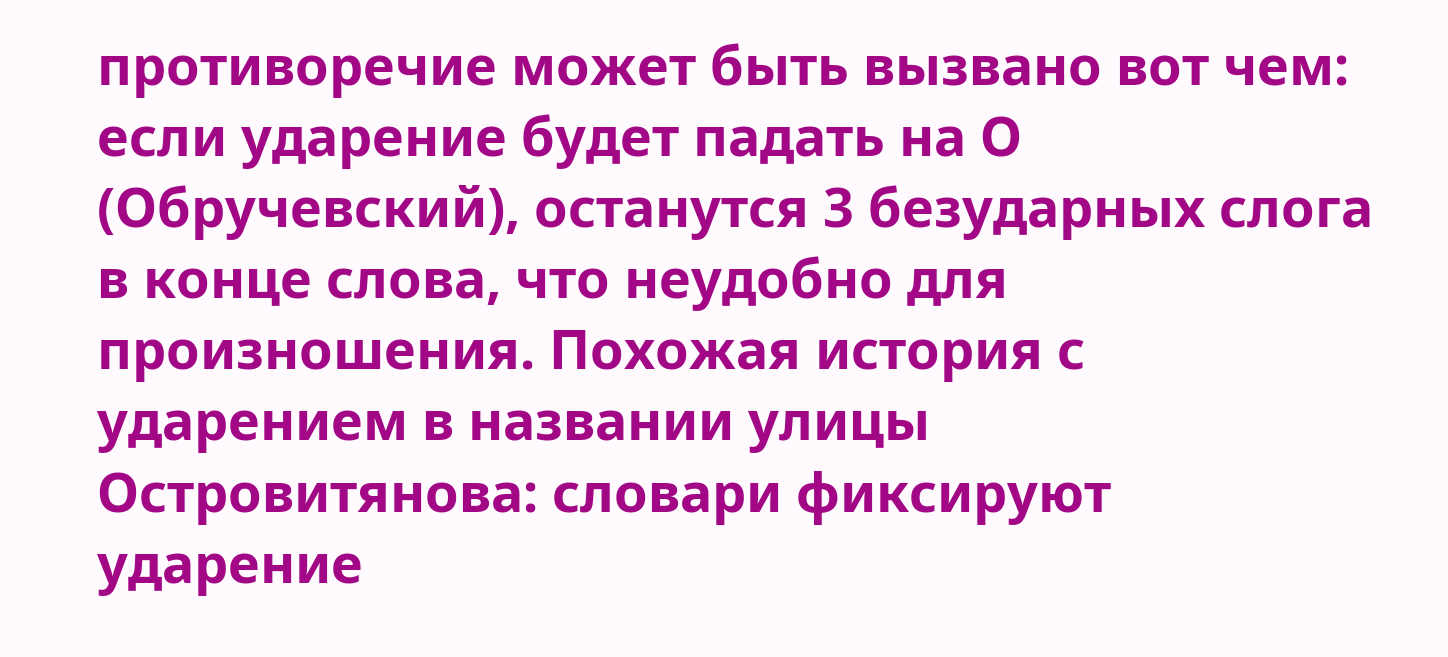противоречие может быть вызвано вот чем: если ударение будет падать на О (Обручевский), останутся 3 безударных слога в конце слова, что неудобно для произношения. Похожая история с ударением в названии улицы Островитянова: словари фиксируют ударение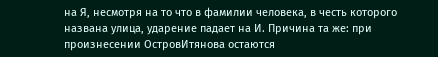на Я, несмотря на то что в фамилии человека, в честь которого названа улица, ударение падает на И. Причина та же: при произнесении ОстровИтянова остаются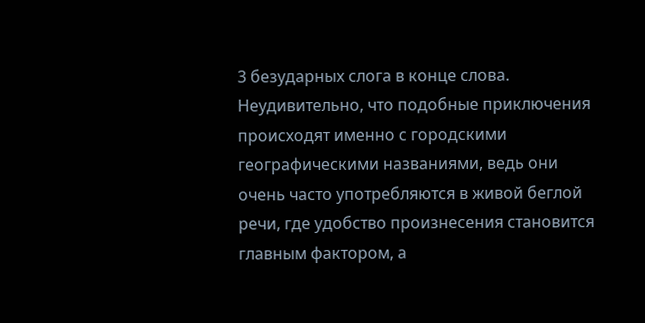3 безударных слога в конце слова. Неудивительно, что подобные приключения происходят именно с городскими географическими названиями, ведь они очень часто употребляются в живой беглой речи, где удобство произнесения становится главным фактором, а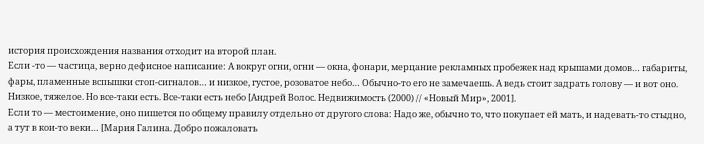история происхождения названия отходит на второй план.
Если -то — частица, верно дефисное написание: А вокруг огни, огни — окна, фонари, мерцание рекламных пробежек над крышами домов… габариты, фары, пламенные вспышки стоп-сигналов… и низкое, густое, розоватое небо… Обычно-то его не замечаешь. А ведь стоит задрать голову — и вот оно. Низкое, тяжелое. Но все-таки есть. Все-таки есть небо [Андрей Волос. Недвижимость (2000) // «Новый Мир», 2001].
Если то — местоимение, оно пишется по общему правилу отдельно от другого слова: Надо же, обычно то, что покупает ей мать, и надевать-то стыдно, а тут в кои-то веки… [Мария Галина. Добро пожаловать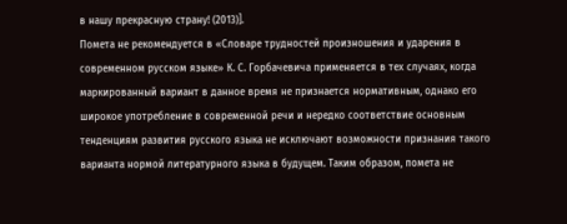в нашу прекрасную страну! (2013)].
Помета не рекомендуется в «Словаре трудностей произношения и ударения в современном русском языке» К. С. Горбачевича применяется в тех случаях, когда маркированный вариант в данное время не признается нормативным, однако его широкое употребление в современной речи и нередко соответствие основным тенденциям развития русского языка не исключают возможности признания такого варианта нормой литературного языка в будущем. Таким образом, помета не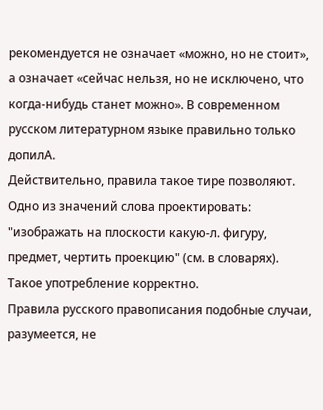рекомендуется не означает «можно, но не стоит», а означает «сейчас нельзя, но не исключено, что когда-нибудь станет можно». В современном русском литературном языке правильно только допилА.
Действительно, правила такое тире позволяют.
Одно из значений слова проектировать: "изображать на плоскости какую-л. фигуру, предмет, чертить проекцию" (см. в словарях). Такое употребление корректно.
Правила русского правописания подобные случаи, разумеется, не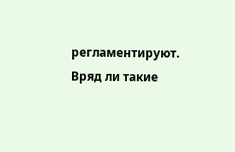регламентируют. Вряд ли такие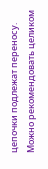цепочки подлежат переносу. Можно рекомендовать целиком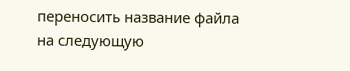переносить название файла на следующую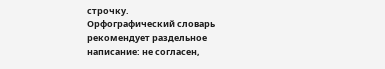строчку.
Орфографический словарь рекомендует раздельное написание: не согласен,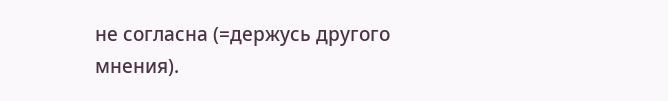не согласна (=держусь другого мнения).